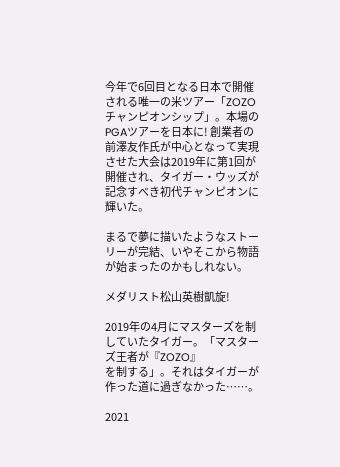今年で6回目となる日本で開催される唯一の米ツアー「ZOZOチャンピオンシップ」。本場のPGAツアーを日本に! 創業者の前澤友作氏が中心となって実現させた大会は2019年に第1回が開催され、タイガー・ウッズが記念すべき初代チャンピオンに輝いた。

まるで夢に描いたようなストーリーが完結、いやそこから物語が始まったのかもしれない。

メダリスト松山英樹凱旋!

2019年の4月にマスターズを制していたタイガー。「マスターズ王者が『ZOZO』
を制する」。それはタイガーが作った道に過ぎなかった……。

2021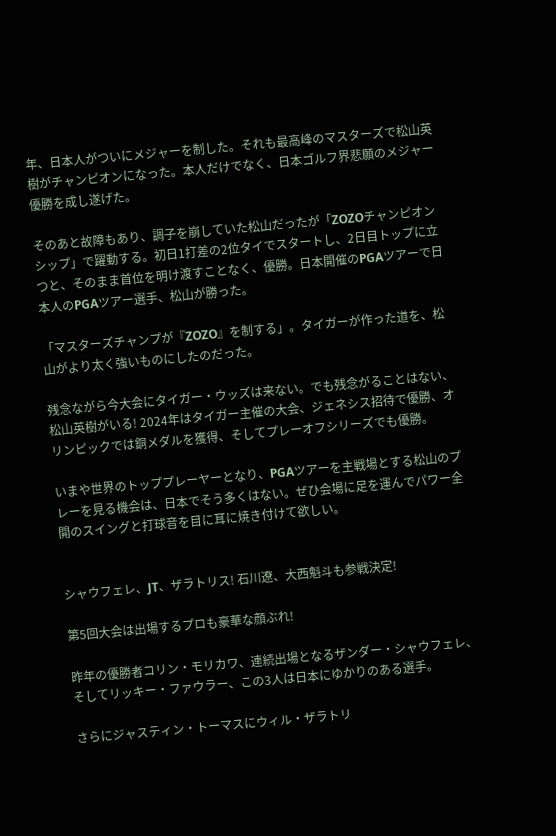年、日本人がついにメジャーを制した。それも最高峰のマスターズで松山英樹がチャンピオンになった。本人だけでなく、日本ゴルフ界悲願のメジャー優勝を成し遂げた。

そのあと故障もあり、調子を崩していた松山だったが「ZOZOチャンピオンシップ」で躍動する。初日1打差の2位タイでスタートし、2日目トップに立つと、そのまま首位を明け渡すことなく、優勝。日本開催のPGAツアーで日本人のPGAツアー選手、松山が勝った。

「マスターズチャンプが『ZOZO』を制する」。タイガーが作った道を、松山がより太く強いものにしたのだった。

残念ながら今大会にタイガー・ウッズは来ない。でも残念がることはない、松山英樹がいる! 2024年はタイガー主催の大会、ジェネシス招待で優勝、オリンピックでは銅メダルを獲得、そしてプレーオフシリーズでも優勝。

いまや世界のトッププレーヤーとなり、PGAツアーを主戦場とする松山のプレーを見る機会は、日本でそう多くはない。ぜひ会場に足を運んでパワー全開のスイングと打球音を目に耳に焼き付けて欲しい。


シャウフェレ、JT、ザラトリス! 石川遼、大西魁斗も参戦決定!

第5回大会は出場するプロも豪華な顔ぶれ!

昨年の優勝者コリン・モリカワ、連続出場となるザンダー・シャウフェレ、そしてリッキー・ファウラー、この3人は日本にゆかりのある選手。

さらにジャスティン・トーマスにウィル・ザラトリ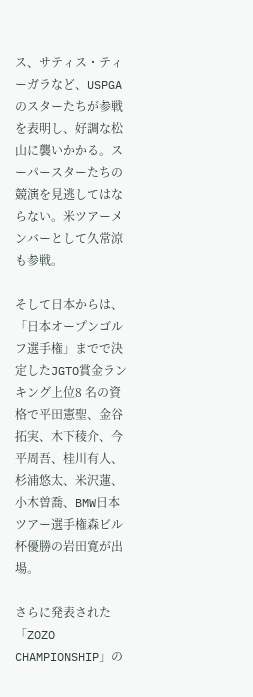ス、サティス・ティーガラなど、USPGAのスターたちが参戦を表明し、好調な松山に襲いかかる。スーパースターたちの競演を見逃してはならない。米ツアーメンバーとして久常涼も参戦。

そして日本からは、「日本オープンゴルフ選手権」までで決定したJGTO賞金ランキング上位8 名の資格で平田憲聖、金谷拓実、木下稜介、今平周吾、桂川有人、杉浦悠太、米沢蓮、小木曽喬、BMW日本ツアー選手権森ビル杯優勝の岩田寛が出場。

さらに発表された「ZOZO CHAMPIONSHIP」の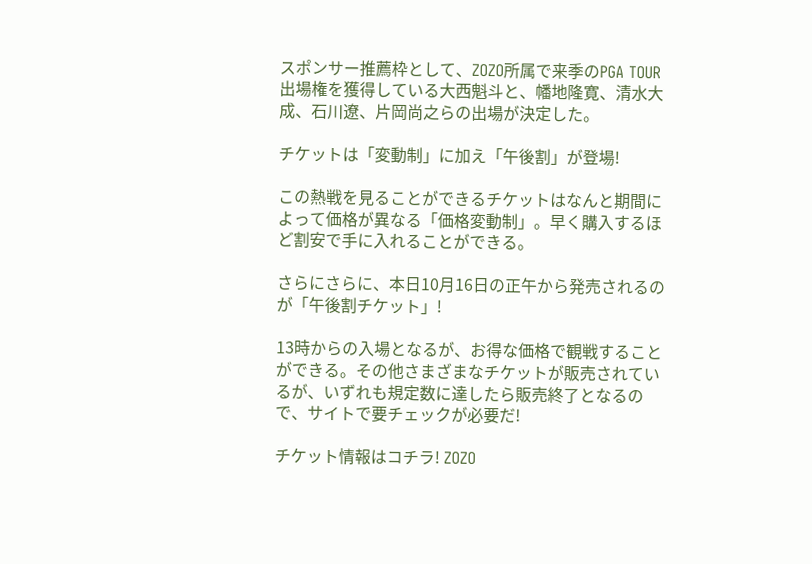スポンサー推薦枠として、ZOZO所属で来季のPGA TOUR 出場権を獲得している大西魁斗と、幡地隆寛、清水大成、石川遼、片岡尚之らの出場が決定した。

チケットは「変動制」に加え「午後割」が登場!

この熱戦を見ることができるチケットはなんと期間によって価格が異なる「価格変動制」。早く購入するほど割安で手に入れることができる。

さらにさらに、本日10月16日の正午から発売されるのが「午後割チケット」!

13時からの入場となるが、お得な価格で観戦することができる。その他さまざまなチケットが販売されているが、いずれも規定数に達したら販売終了となるので、サイトで要チェックが必要だ!

チケット情報はコチラ! ZOZO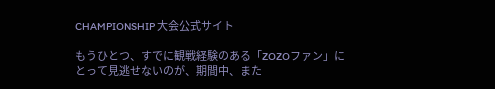CHAMPIONSHIP 大会公式サイト

もうひとつ、すでに観戦経験のある「ZOZOファン」にとって見逃せないのが、期間中、また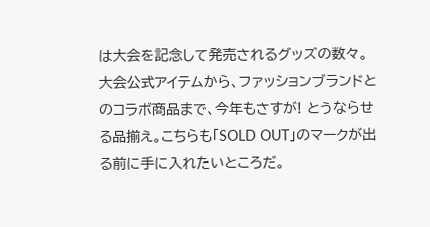は大会を記念して発売されるグッズの数々。大会公式アイテムから、ファッションブランドとのコラボ商品まで、今年もさすが! とうならせる品揃え。こちらも「SOLD OUT」のマークが出る前に手に入れたいところだ。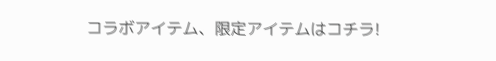コラボアイテム、限定アイテムはコチラ!